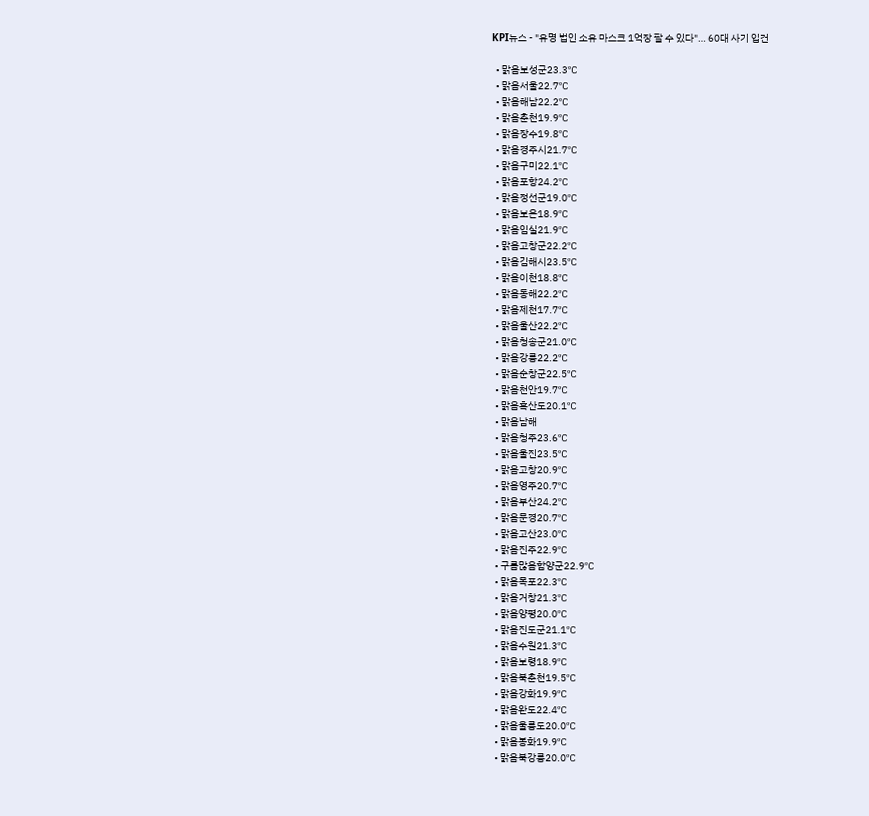KPI뉴스 - "유명 법인 소유 마스크 1억장 팔 수 있다"… 60대 사기 입건

  • 맑음보성군23.3℃
  • 맑음서울22.7℃
  • 맑음해남22.2℃
  • 맑음춘천19.9℃
  • 맑음장수19.8℃
  • 맑음경주시21.7℃
  • 맑음구미22.1℃
  • 맑음포항24.2℃
  • 맑음정선군19.0℃
  • 맑음보은18.9℃
  • 맑음임실21.9℃
  • 맑음고창군22.2℃
  • 맑음김해시23.5℃
  • 맑음이천18.8℃
  • 맑음동해22.2℃
  • 맑음제천17.7℃
  • 맑음울산22.2℃
  • 맑음청송군21.0℃
  • 맑음강릉22.2℃
  • 맑음순창군22.5℃
  • 맑음천안19.7℃
  • 맑음흑산도20.1℃
  • 맑음남해
  • 맑음청주23.6℃
  • 맑음울진23.5℃
  • 맑음고창20.9℃
  • 맑음영주20.7℃
  • 맑음부산24.2℃
  • 맑음문경20.7℃
  • 맑음고산23.0℃
  • 맑음진주22.9℃
  • 구름많음함양군22.9℃
  • 맑음목포22.3℃
  • 맑음거창21.3℃
  • 맑음양평20.0℃
  • 맑음진도군21.1℃
  • 맑음수원21.3℃
  • 맑음보령18.9℃
  • 맑음북춘천19.5℃
  • 맑음강화19.9℃
  • 맑음완도22.4℃
  • 맑음울릉도20.0℃
  • 맑음봉화19.9℃
  • 맑음북강릉20.0℃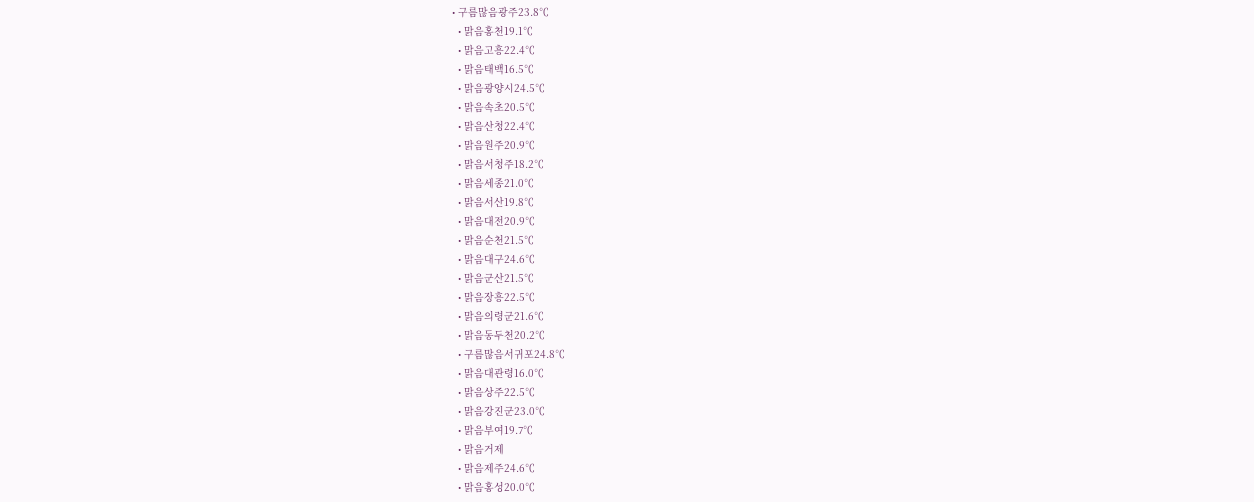• 구름많음광주23.8℃
  • 맑음홍천19.1℃
  • 맑음고흥22.4℃
  • 맑음태백16.5℃
  • 맑음광양시24.5℃
  • 맑음속초20.5℃
  • 맑음산청22.4℃
  • 맑음원주20.9℃
  • 맑음서청주18.2℃
  • 맑음세종21.0℃
  • 맑음서산19.8℃
  • 맑음대전20.9℃
  • 맑음순천21.5℃
  • 맑음대구24.6℃
  • 맑음군산21.5℃
  • 맑음장흥22.5℃
  • 맑음의령군21.6℃
  • 맑음동두천20.2℃
  • 구름많음서귀포24.8℃
  • 맑음대관령16.0℃
  • 맑음상주22.5℃
  • 맑음강진군23.0℃
  • 맑음부여19.7℃
  • 맑음거제
  • 맑음제주24.6℃
  • 맑음홍성20.0℃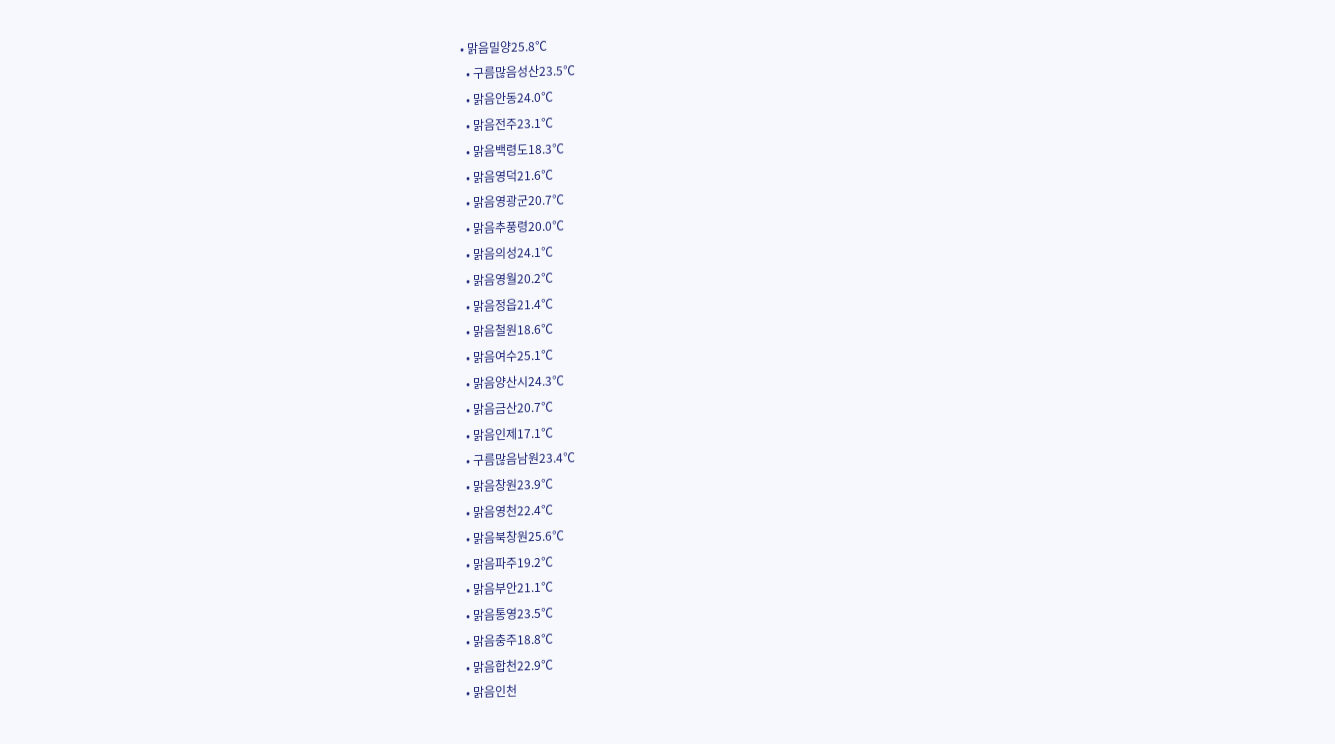• 맑음밀양25.8℃
  • 구름많음성산23.5℃
  • 맑음안동24.0℃
  • 맑음전주23.1℃
  • 맑음백령도18.3℃
  • 맑음영덕21.6℃
  • 맑음영광군20.7℃
  • 맑음추풍령20.0℃
  • 맑음의성24.1℃
  • 맑음영월20.2℃
  • 맑음정읍21.4℃
  • 맑음철원18.6℃
  • 맑음여수25.1℃
  • 맑음양산시24.3℃
  • 맑음금산20.7℃
  • 맑음인제17.1℃
  • 구름많음남원23.4℃
  • 맑음창원23.9℃
  • 맑음영천22.4℃
  • 맑음북창원25.6℃
  • 맑음파주19.2℃
  • 맑음부안21.1℃
  • 맑음통영23.5℃
  • 맑음충주18.8℃
  • 맑음합천22.9℃
  • 맑음인천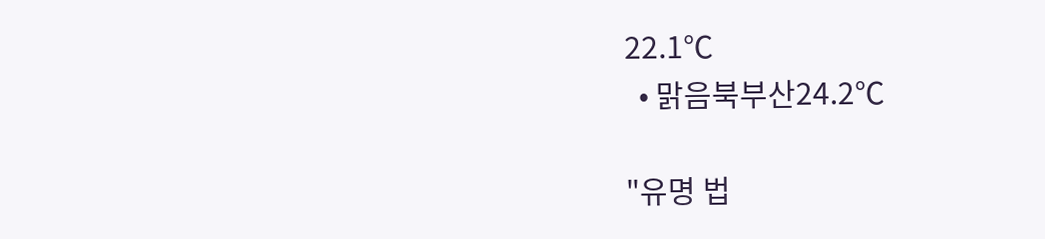22.1℃
  • 맑음북부산24.2℃

"유명 법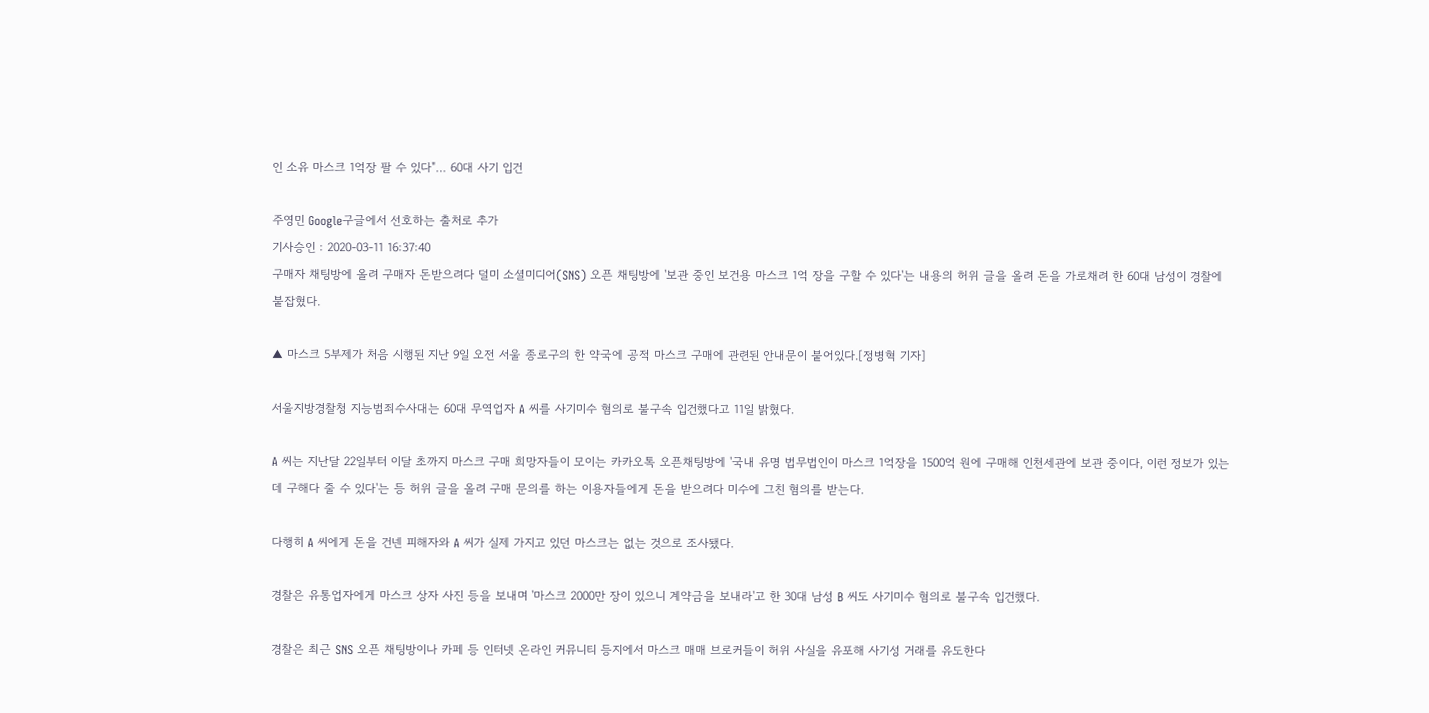인 소유 마스크 1억장 팔 수 있다"… 60대 사기 입건

주영민 Google구글에서 선호하는 출처로 추가
기사승인 : 2020-03-11 16:37:40
구매자 채팅방에 올려 구매자 돈받으려다 덜미 소셜미디어(SNS) 오픈 채팅방에 '보관 중인 보건용 마스크 1억 장을 구할 수 있다'는 내용의 허위 글을 올려 돈을 가로채려 한 60대 남성이 경찰에 붙잡혔다.

▲ 마스크 5부제가 처음 시행된 지난 9일 오전 서울 종로구의 한 약국에 공적 마스크 구매에 관련된 안내문이 붙어있다.[정병혁 기자]

서울지방경찰청 지능범죄수사대는 60대 무역업자 A 씨를 사기미수 혐의로 불구속 입건했다고 11일 밝혔다.

A 씨는 지난달 22일부터 이달 초까지 마스크 구매 희망자들이 모이는 카카오톡 오픈채팅방에 '국내 유명 법무법인이 마스크 1억장을 1500억 원에 구매해 인천세관에 보관 중이다, 이런 정보가 있는데 구해다 줄 수 있다'는 등 허위 글을 올려 구매 문의를 하는 이용자들에게 돈을 받으려다 미수에 그친 혐의를 받는다.

다행히 A 씨에게 돈을 건넨 피해자와 A 씨가 실제 가지고 있던 마스크는 없는 것으로 조사됐다.

경찰은 유통업자에게 마스크 상자 사진 등을 보내며 '마스크 2000만 장이 있으니 계약금을 보내라'고 한 30대 남성 B 씨도 사기미수 혐의로 불구속 입건했다.

경찰은 최근 SNS 오픈 채팅방이나 카페 등 인터넷 온라인 커뮤니티 등지에서 마스크 매매 브로커들이 허위 사실을 유포해 사기성 거래를 유도한다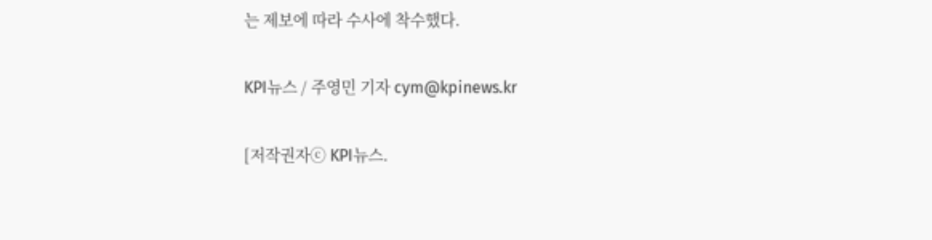는 제보에 따라 수사에 착수했다.

KPI뉴스 / 주영민 기자 cym@kpinews.kr

[저작권자ⓒ KPI뉴스.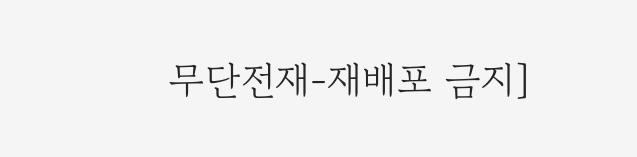무단전재-재배포 금지]